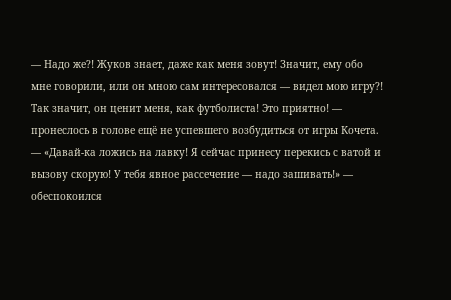— Надо же?! Жуков знает, даже как меня зовут! Значит, ему обо мне говорили, или он мною сам интересовался — видел мою игру?! Так значит, он ценит меня, как футболиста! Это приятно! — пронеслось в голове ещё не успевшего возбудиться от игры Кочета.
— «Давай-ка ложись на лавку! Я сейчас принесу перекись с ватой и вызову скорую! У тебя явное рассечение — надо зашивать!» —
обеспокоился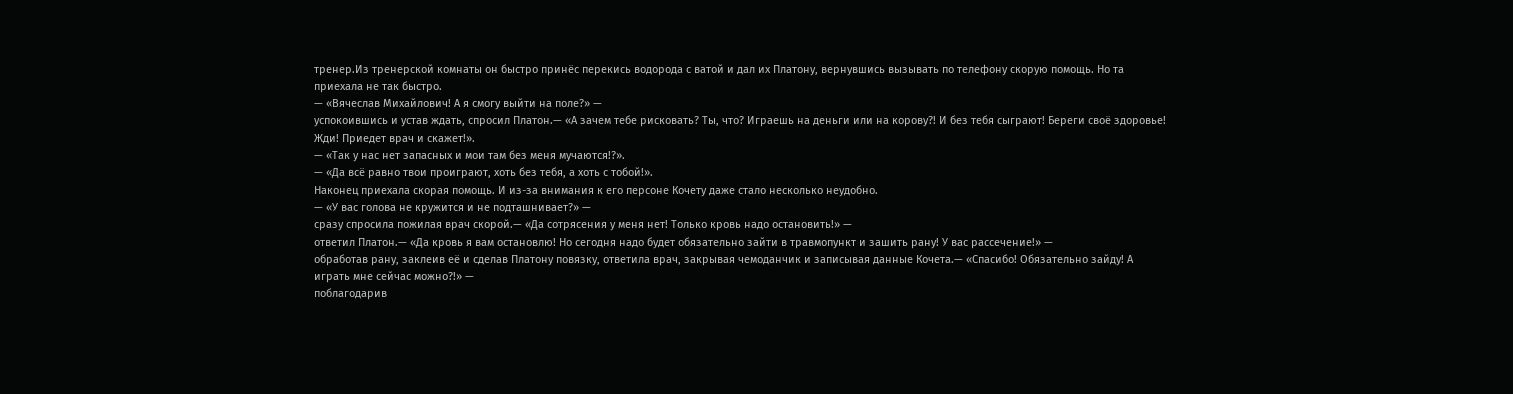тренер.Из тренерской комнаты он быстро принёс перекись водорода с ватой и дал их Платону, вернувшись вызывать по телефону скорую помощь. Но та приехала не так быстро.
— «Вячеслав Михайлович! А я смогу выйти на поле?» —
успокоившись и устав ждать, спросил Платон.— «А зачем тебе рисковать? Ты, что? Играешь на деньги или на корову?! И без тебя сыграют! Береги своё здоровье! Жди! Приедет врач и скажет!».
— «Так у нас нет запасных и мои там без меня мучаются!?».
— «Да всё равно твои проиграют, хоть без тебя, а хоть с тобой!».
Наконец приехала скорая помощь. И из-за внимания к его персоне Кочету даже стало несколько неудобно.
— «У вас голова не кружится и не подташнивает?» —
сразу спросила пожилая врач скорой.— «Да сотрясения у меня нет! Только кровь надо остановить!» —
ответил Платон.— «Да кровь я вам остановлю! Но сегодня надо будет обязательно зайти в травмопункт и зашить рану! У вас рассечение!» —
обработав рану, заклеив её и сделав Платону повязку, ответила врач, закрывая чемоданчик и записывая данные Кочета.— «Спасибо! Обязательно зайду! А играть мне сейчас можно?!» —
поблагодарив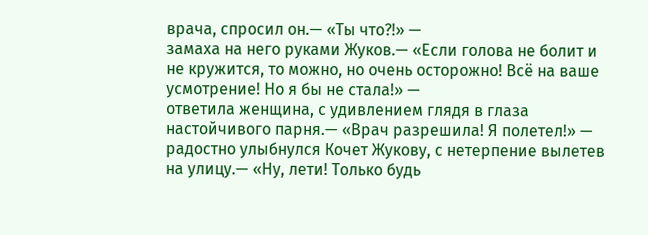врача, спросил он.— «Ты что?!» —
замаха на него руками Жуков.— «Если голова не болит и не кружится, то можно, но очень осторожно! Всё на ваше усмотрение! Но я бы не стала!» —
ответила женщина, с удивлением глядя в глаза настойчивого парня.— «Врач разрешила! Я полетел!» —
радостно улыбнулся Кочет Жукову, с нетерпение вылетев на улицу.— «Ну, лети! Только будь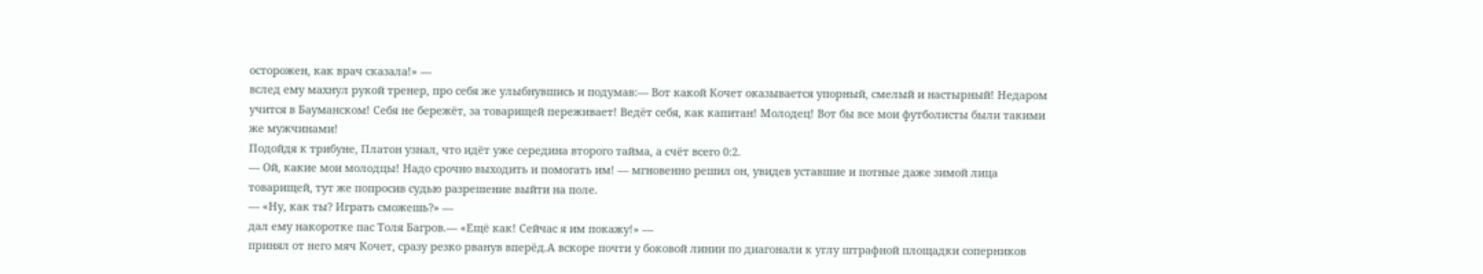осторожен, как врач сказала!» —
вслед ему махнул рукой тренер, про себя же улыбнувшись и подумав:— Вот какой Кочет оказывается упорный, смелый и настырный! Недаром учится в Бауманском! Себя не бережёт, за товарищей переживает! Ведёт себя, как капитан! Молодец! Вот бы все мои футболисты были такими же мужчинами!
Подойдя к трибуне, Платон узнал, что идёт уже середина второго тайма, а счёт всего 0:2.
— Ой, какие мои молодцы! Надо срочно выходить и помогать им! — мгновенно решил он, увидев уставшие и потные даже зимой лица товарищей, тут же попросив судью разрешение выйти на поле.
— «Ну, как ты? Играть сможешь?» —
дал ему накоротке пас Толя Багров.— «Ещё как! Сейчас я им покажу!» —
принял от него мяч Кочет, сразу резко рванув вперёд.А вскоре почти у боковой линии по диагонали к углу штрафной площадки соперников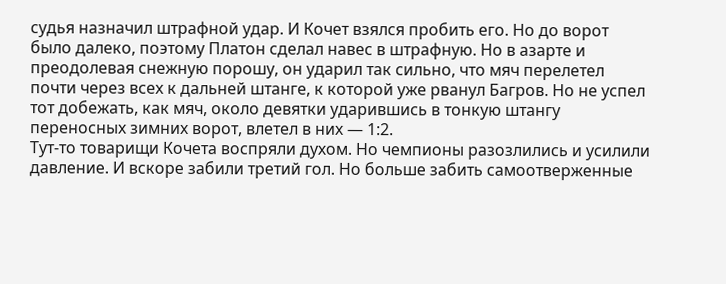судья назначил штрафной удар. И Кочет взялся пробить его. Но до ворот было далеко, поэтому Платон сделал навес в штрафную. Но в азарте и преодолевая снежную порошу, он ударил так сильно, что мяч перелетел почти через всех к дальней штанге, к которой уже рванул Багров. Но не успел тот добежать, как мяч, около девятки ударившись в тонкую штангу переносных зимних ворот, влетел в них — 1:2.
Тут-то товарищи Кочета воспряли духом. Но чемпионы разозлились и усилили давление. И вскоре забили третий гол. Но больше забить самоотверженные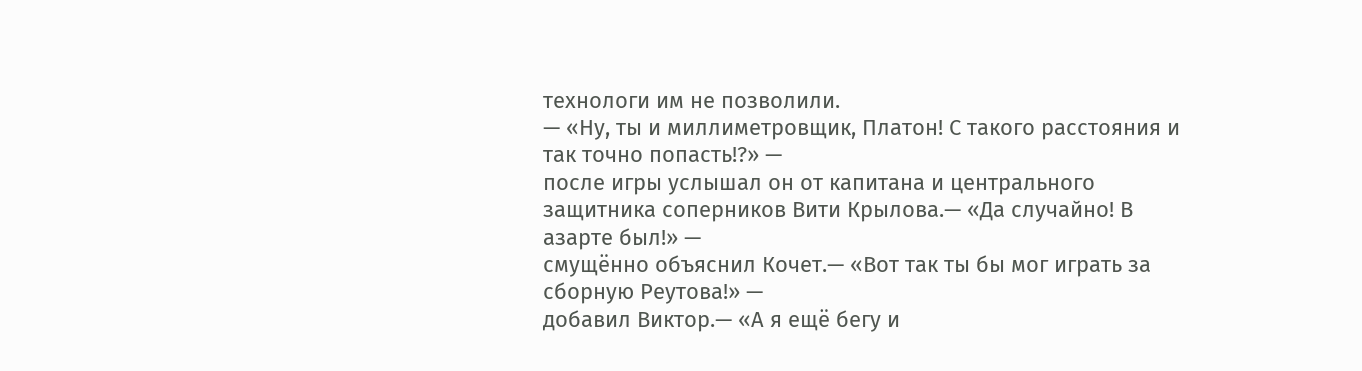технологи им не позволили.
— «Ну, ты и миллиметровщик, Платон! С такого расстояния и так точно попасть!?» —
после игры услышал он от капитана и центрального защитника соперников Вити Крылова.— «Да случайно! В азарте был!» —
смущённо объяснил Кочет.— «Вот так ты бы мог играть за сборную Реутова!» —
добавил Виктор.— «А я ещё бегу и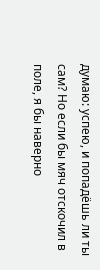думаю: успею, и попадёшь ли ты сам? Но если бы мяч отскочил в поле, я бы наверно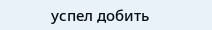успел добить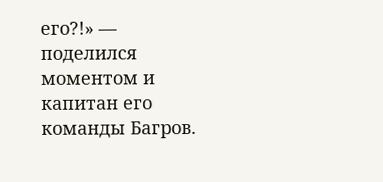его?!» —
поделился моментом и капитан его команды Багров.